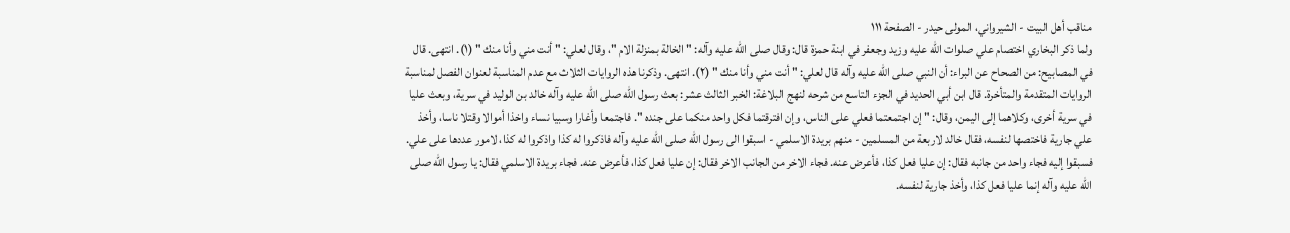مناقب أهل البيت - الشيرواني، المولى حيدر - الصفحة ١١١
ولما ذكر البخاري اختصام علي صلوات الله عليه وزيد وجعفر في ابنة حمزة قال: وقال صلى الله عليه وآله: " الخالة بمنزلة الام "، وقال لعلي: " أنت مني وأنا منك " (١). انتهى. قال في المصابيح: من الصحاح عن البراء: أن النبي صلى الله عليه وآله قال لعلي: " أنت مني وأنا منك " (٢). انتهى. وذكرنا هذه الروايات الثلاث مع عدم المناسبة لعنوان الفصل لمناسبة الروايات المتقدمة والمتأخرة. قال ابن أبي الحديد في الجزء التاسع من شرحه لنهج البلاغة: الخبر الثالث عشر: بعث رسول الله صلى الله عليه وآله خالد بن الوليد في سرية، وبعث عليا في سرية أخرى، وكلاهما إلى اليمن، وقال: " إن اجتمعتما فعلي على الناس، وإن افترقتما فكل واحد منكما على جنده ". فاجتمعا وأغارا وسبيا نساء واخذا أموالا وقتلا ناسا، وأخذ علي جارية فاختصها لنفسه، فقال خالد لاربعة من المسلمين - منهم بريدة الاسلمي - اسبقوا الى رسول الله صلى الله عليه وآله فاذكروا له كذا واذكروا له كذا، لامور عددها على علي. فسبقوا إليه فجاء واحد من جانبه فقال: إن عليا فعل كذا، فأعرض عنه. فجاء الاخر من الجانب الاخر فقال: إن عليا فعل كذا، فأعرض عنه. فجاء بريدة الاسلمي فقال: يا رسول الله صلى الله عليه وآله إنما عليا فعل كذا، وأخذ جارية لنفسه.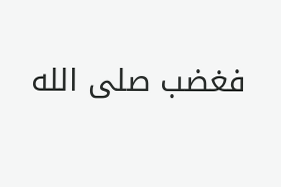فغضب صلى الله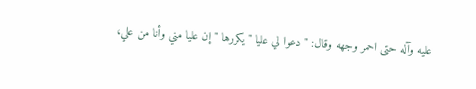عليه وآله حتى احمر وجهه وقال: " دعوا لي عليا " يكررها " إن عليا مني وأنا من علي،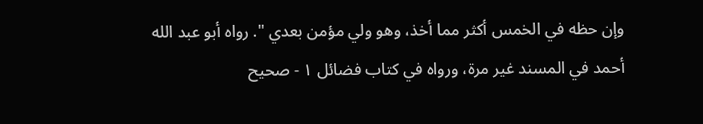وإن حظه في الخمس أكثر مما أخذ، وهو ولي مؤمن بعدي ". رواه أبو عبد الله أحمد في المسند غير مرة، ورواه في كتاب فضائل ١ - صحيح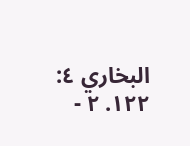البخاري ٤: ١٢٢. ٢ -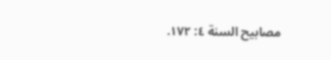مصابيح السنة ٤: ١٧٢.